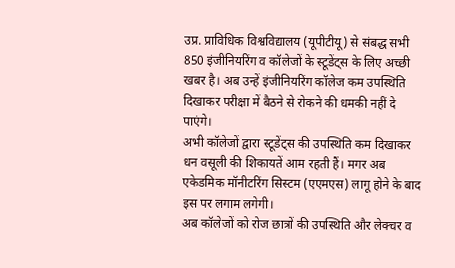उप्र. प्राविधिक विश्वविद्यालय (यूपीटीयू) से संबद्ध सभी 850 इंजीनियरिंग व कॉलेजों के स्टूडेंट्स के लिए अच्छी खबर है। अब उन्हें इंजीनियरिंग कॉलेज कम उपस्थिति दिखाकर परीक्षा में बैठने से रोकने की धमकी नहीं दे पाएंगे।
अभी कॉलेजों द्वारा स्टूडेंट्स की उपस्थिति कम दिखाकर धन वसूली की शिकायतें आम रहती हैं। मगर अब एकेडमिक मॉनीटरिंग सिस्टम (एएमएस) लागू होने के बाद इस पर लगाम लगेगी।
अब कॉलेजों को रोज छात्रों की उपस्थिति और लेक्चर व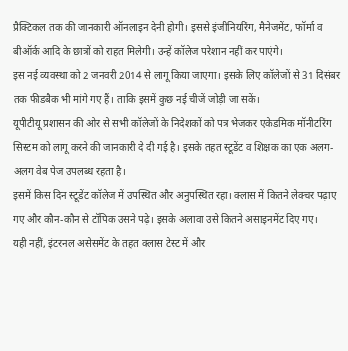प्रैक्टिकल तक की जानकारी ऑनलाइन देनी होगी। इससे इंजीनियरिंग, मैनेजमेंट, फॉर्मा व बीऑर्क आदि के छात्रों को राहत मिलेगी। उन्हें कॉलेज परेशान नहीं कर पाएंगे।
इस नई व्यवस्था को 2 जनवरी 2014 से लागू किया जाएगा। इसके लिए कॉलेजों से 31 दिसंबर तक फीडबैक भी मांगे गए हैं। ताकि इसमें कुछ नई चीजें जोड़ी जा सकें।
यूपीटीयू प्रशासन की ओर से सभी कॉलेजों के निदेशकों को पत्र भेजकर एकेडमिक मॉनीटरिंग सिस्टम को लागू करने की जानकारी दे दी गई है। इसके तहत स्टूडेंट व शिक्षक का एक अलग-अलग वेब पेज उपलब्ध रहता है।
इसमें किस दिन स्टूडेंट कॉलेज में उपस्थित और अनुपस्थित रहा। क्लास में कितने लेक्चर पढ़ाए गए और कौन-कौन से टॉपिक उसने पढ़े। इसके अलावा उसे कितने असाइनमेंट दिए गए।
यही नहीं, इंटरनल असेसमेंट के तहत क्लास टेस्ट में और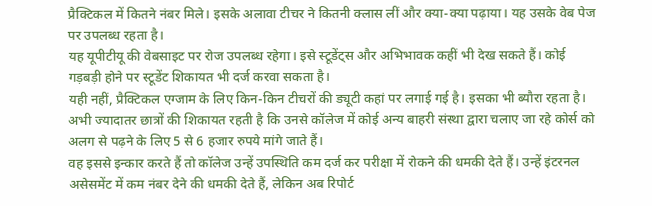प्रैक्टिकल में कितने नंबर मिले। इसके अलावा टीचर ने कितनी क्लास लीं और क्या-क्या पढ़ाया। यह उसके वेब पेज पर उपलब्ध रहता है।
यह यूपीटीयू की वेबसाइट पर रोज उपलब्ध रहेगा। इसे स्टूडेंट्स और अभिभावक कहीं भी देख सकते हैं। कोई गड़बड़ी होने पर स्टूडेंट शिकायत भी दर्ज करवा सकता है।
यही नहीं, प्रैक्टिकल एग्जाम के लिए किन-किन टीचरों की ड्यूटी कहां पर लगाई गई है। इसका भी ब्यौरा रहता है। अभी ज्यादातर छात्रों की शिकायत रहती है कि उनसे कॉलेज में कोई अन्य बाहरी संस्था द्वारा चलाए जा रहे कोर्स को अलग से पढ़ने के लिए 5 से 6 हजार रुपये मांगे जाते हैं।
वह इससे इन्कार करते हैं तो कॉलेज उन्हें उपस्थिति कम दर्ज कर परीक्षा में रोकने की धमकी देते हैं। उन्हें इंटरनल असेसमेंट में कम नंबर देने की धमकी देते हैं, लेकिन अब रिपोर्ट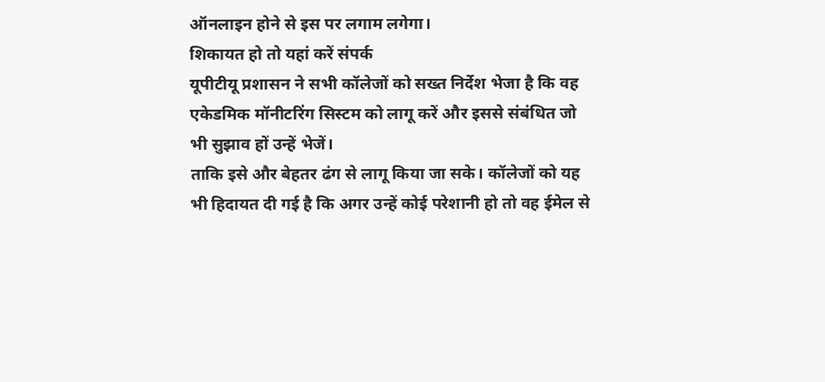ऑनलाइन होने से इस पर लगाम लगेगा।
शिकायत हो तो यहां करें संपर्क
यूपीटीयू प्रशासन ने सभी कॉलेजों को सख्त निर्देश भेजा है कि वह एकेडमिक मॉनीटरिंग सिस्टम को लागू करें और इससे संबंधित जो भी सुझाव हों उन्हें भेजें।
ताकि इसे और बेहतर ढंग से लागू किया जा सके। कॉलेजों को यह भी हिदायत दी गई है कि अगर उन्हें कोई परेशानी हो तो वह ईमेल से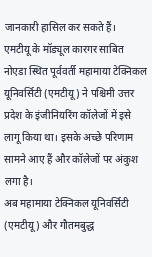जानकारी हासिल कर सकते हैं।
एमटीयू के मॉड्यूल कारगर साबित
नोएडा स्थित पूर्ववर्ती महामाया टेक्निकल यूनिवर्सिटी (एमटीयू) ने पश्चिमी उत्तर प्रदेश के इंजीनियरिंग कॉलेजों में इसे लागू किया था। इसके अच्छे परिणाम सामने आए हैं और कॉलेजों पर अंकुश लगा है।
अब महामाया टेक्निकल यूनिवर्सिटी (एमटीयू) और गौतमबुद्ध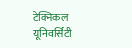टेक्निकल यूनिवर्सिटी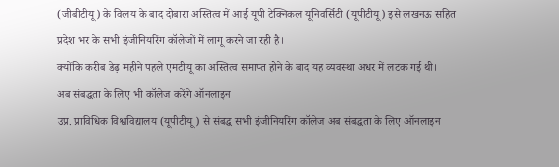(जीबीटीयू) के विलय के बाद दोबारा अस्तित्व में आई यूपी टेक्निकल यूनिवर्सिटी (यूपीटीयू) इसे लखनऊ सहित प्रदेश भर के सभी इंजीनियरिंग कॉलेजों में लागू करने जा रही है।
क्योंकि करीब डेढ़ महीने पहले एमटीयू का अस्तित्व समाप्त होने के बाद यह व्यवस्था अधर में लटक गई थी।
अब संबद्धता के लिए भी कॉलेज करेंगे ऑनलाइन
उप्र. प्राविधिक विश्वविद्यालय (यूपीटीयू ) से संबद्ध सभी इंजीनियरिंग कॉलेज अब संबद्धता के लिए ऑनलाइन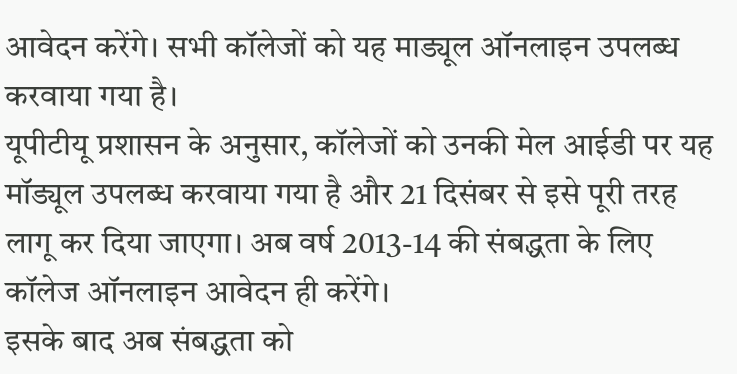आवेदन करेंगे। सभी कॉलेजों को यह माड्यूल ऑनलाइन उपलब्ध करवाया गया है।
यूपीटीयू प्रशासन के अनुसार, कॉलेजों को उनकी मेल आईडी पर यह मॉड्यूल उपलब्ध करवाया गया है और 21 दिसंबर से इसे पूरी तरह लागू कर दिया जाएगा। अब वर्ष 2013-14 की संबद्धता के लिए कॉलेज ऑनलाइन आवेदन ही करेंगे।
इसके बाद अब संबद्धता को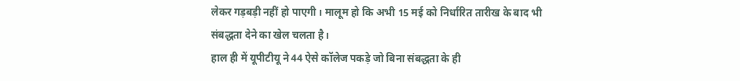लेकर गड़बड़ी नहीं हो पाएगी। मालूम हो कि अभी 15 मई को निर्धारित तारीख के बाद भी संबद्धता देने का खेल चलता है।
हाल ही में यूपीटीयू ने 44 ऐसे कॉलेज पकड़े जो बिना संबद्धता के ही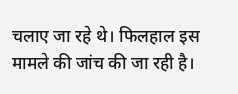चलाए जा रहे थे। फिलहाल इस मामले की जांच की जा रही है।